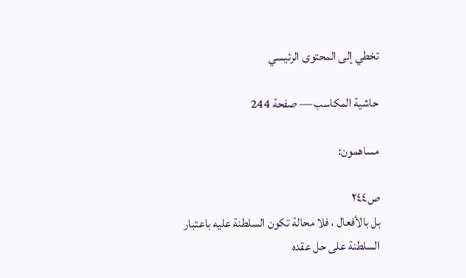تخطي إلى المحتوى الرئيسي

حاشية المكاسب — صفحة 244

مساهمون:

ص٢٤٤
بل بالأفعال ، فلا محالة تكون السلطنة عليه باعتبار السلطنة على حل عقده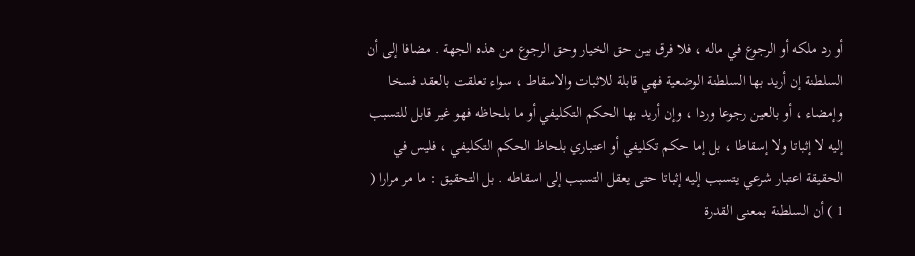أو رد ملكه أو الرجوع في ماله ، فلا فرق بين حق الخيار وحق الرجوع من هذه الجهة . مضافا إلى أن السلطنة إن أريد بها السلطنة الوضعية فهي قابلة للاثبات والاسقاط ، سواء تعلقت بالعقد فسخا وإمضاء ، أو بالعين رجوعا وردا ، وإن أريد بها الحكم التكليفي أو ما بلحاظه فهو غير قابل للتسبب إليه لا إثباتا ولا إسقاطا ، بل إما حكم تكليفي أو اعتباري بلحاظ الحكم التكليفي ، فليس في الحقيقة اعتبار شرعي يتسبب إليه إثباتا حتى يعقل التسبب إلى اسقاطه . بل التحقيق : ما مر مرارا ( 1 ) أن السلطنة بمعنى القدرة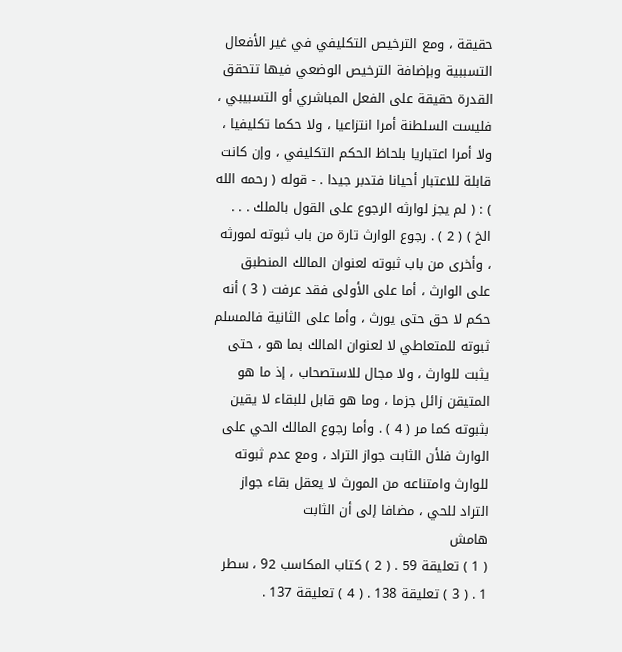حقيقة ، ومع الترخيص التكليفي في غير الأفعال التسببية وبإضافة الترخيص الوضعي فيها تتحقق القدرة حقيقة على الفعل المباشري أو التسبيبي ، فليست السلطنة أمرا انتزاعيا ، ولا حكما تكليفيا ، ولا أمرا اعتباريا بلحاظ الحكم التكليفي ، وإن كانت قابلة للاعتبار أحيانا فتدبر جيدا . - قوله ( رحمه الله ) : ( لم يجز لوارثه الرجوع على القول بالملك . . . الخ ) ( 2 ) . رجوع الوارث تارة من باب ثبوته لمورثه ، وأخرى من باب ثبوته لعنوان المالك المنطبق على الوارث ، أما على الأولى فقد عرفت ( 3 ) أنه حكم لا حق حتى يورث ، وأما على الثانية فالمسلم ثبوته للمتعاطي لا لعنوان المالك بما هو ، حتى يثبت للوارث ، ولا مجال للاستصحاب ، إذ ما هو المتيقن زائل جزما ، وما هو قابل للبقاء لا يقين بثبوته كما مر ( 4 ) . وأما رجوع المالك الحي على الوارث فلأن الثابت جواز التراد ، ومع عدم ثبوته للوارث وامتناعه من المورث لا يعقل بقاء جواز التراد للحي ، مضافا إلى أن الثابت
هامش
( 1 ) تعليقة 59 . ( 2 ) كتاب المكاسب 92 ، سطر 1 . ( 3 ) تعليقة 138 . ( 4 ) تعليقة 137 .